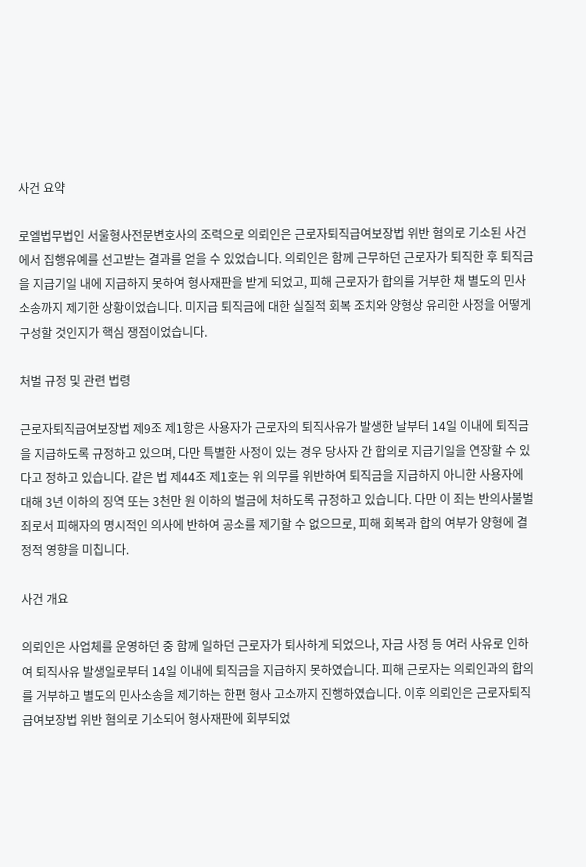사건 요약

로엘법무법인 서울형사전문변호사의 조력으로 의뢰인은 근로자퇴직급여보장법 위반 혐의로 기소된 사건에서 집행유예를 선고받는 결과를 얻을 수 있었습니다. 의뢰인은 함께 근무하던 근로자가 퇴직한 후 퇴직금을 지급기일 내에 지급하지 못하여 형사재판을 받게 되었고, 피해 근로자가 합의를 거부한 채 별도의 민사소송까지 제기한 상황이었습니다. 미지급 퇴직금에 대한 실질적 회복 조치와 양형상 유리한 사정을 어떻게 구성할 것인지가 핵심 쟁점이었습니다.

처벌 규정 및 관련 법령

근로자퇴직급여보장법 제9조 제1항은 사용자가 근로자의 퇴직사유가 발생한 날부터 14일 이내에 퇴직금을 지급하도록 규정하고 있으며, 다만 특별한 사정이 있는 경우 당사자 간 합의로 지급기일을 연장할 수 있다고 정하고 있습니다. 같은 법 제44조 제1호는 위 의무를 위반하여 퇴직금을 지급하지 아니한 사용자에 대해 3년 이하의 징역 또는 3천만 원 이하의 벌금에 처하도록 규정하고 있습니다. 다만 이 죄는 반의사불벌죄로서 피해자의 명시적인 의사에 반하여 공소를 제기할 수 없으므로, 피해 회복과 합의 여부가 양형에 결정적 영향을 미칩니다.

사건 개요

의뢰인은 사업체를 운영하던 중 함께 일하던 근로자가 퇴사하게 되었으나, 자금 사정 등 여러 사유로 인하여 퇴직사유 발생일로부터 14일 이내에 퇴직금을 지급하지 못하였습니다. 피해 근로자는 의뢰인과의 합의를 거부하고 별도의 민사소송을 제기하는 한편 형사 고소까지 진행하였습니다. 이후 의뢰인은 근로자퇴직급여보장법 위반 혐의로 기소되어 형사재판에 회부되었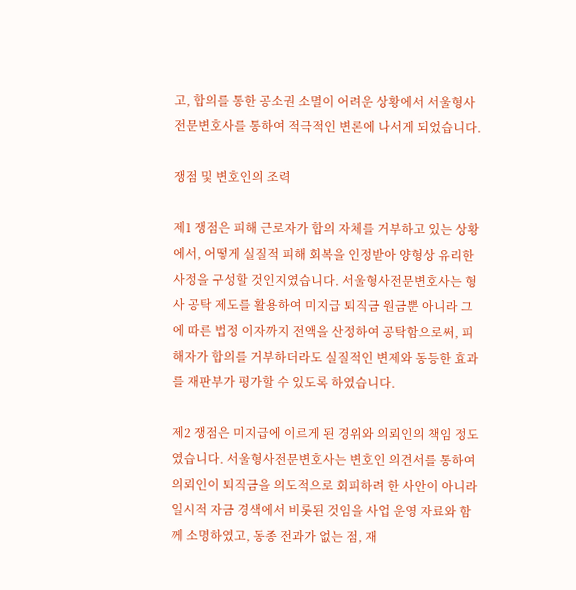고, 합의를 통한 공소권 소멸이 어려운 상황에서 서울형사전문변호사를 통하여 적극적인 변론에 나서게 되었습니다.

쟁점 및 변호인의 조력

제1 쟁점은 피해 근로자가 합의 자체를 거부하고 있는 상황에서, 어떻게 실질적 피해 회복을 인정받아 양형상 유리한 사정을 구성할 것인지였습니다. 서울형사전문변호사는 형사 공탁 제도를 활용하여 미지급 퇴직금 원금뿐 아니라 그에 따른 법정 이자까지 전액을 산정하여 공탁함으로써, 피해자가 합의를 거부하더라도 실질적인 변제와 동등한 효과를 재판부가 평가할 수 있도록 하였습니다.

제2 쟁점은 미지급에 이르게 된 경위와 의뢰인의 책임 정도였습니다. 서울형사전문변호사는 변호인 의견서를 통하여 의뢰인이 퇴직금을 의도적으로 회피하려 한 사안이 아니라 일시적 자금 경색에서 비롯된 것임을 사업 운영 자료와 함께 소명하였고, 동종 전과가 없는 점, 재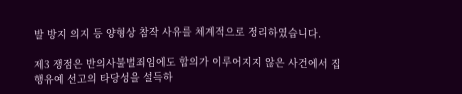발 방지 의지 등 양형상 참작 사유를 체계적으로 정리하였습니다.

제3 쟁점은 반의사불벌죄임에도 합의가 이루어지지 않은 사건에서 집행유예 선고의 타당성을 설득하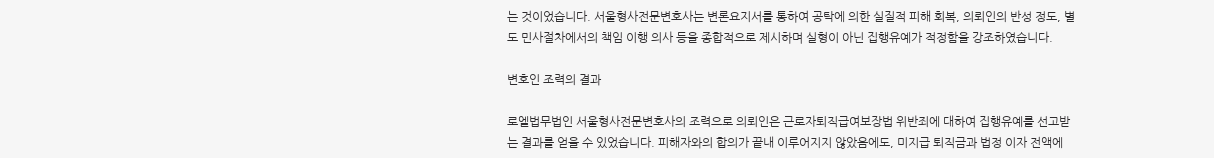는 것이었습니다. 서울형사전문변호사는 변론요지서를 통하여 공탁에 의한 실질적 피해 회복, 의뢰인의 반성 정도, 별도 민사절차에서의 책임 이행 의사 등을 종합적으로 제시하며 실형이 아닌 집행유예가 적정함을 강조하였습니다.

변호인 조력의 결과

로엘법무법인 서울형사전문변호사의 조력으로 의뢰인은 근로자퇴직급여보장법 위반죄에 대하여 집행유예를 선고받는 결과를 얻을 수 있었습니다. 피해자와의 합의가 끝내 이루어지지 않았음에도, 미지급 퇴직금과 법정 이자 전액에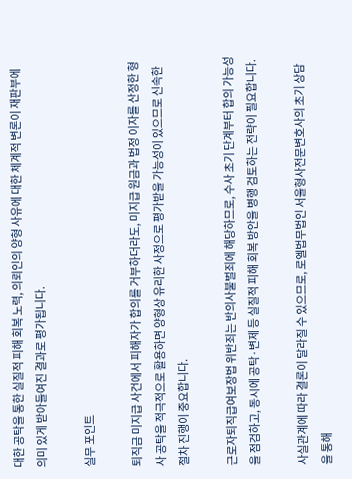대한 공탁을 통한 실질적 피해 회복 노력, 의뢰인의 양형 사유에 대한 체계적 변론이 재판부에 의미 있게 받아들여진 결과로 평가됩니다.

실무 포인트

퇴직금 미지급 사건에서 피해자가 합의를 거부하더라도, 미지급 원금과 법정 이자를 산정한 형사 공탁을 적극적으로 활용하면 양형상 유리한 사정으로 평가받을 가능성이 있으므로 신속한 절차 진행이 중요합니다.

근로자퇴직급여보장법 위반죄는 반의사불벌죄에 해당하므로, 수사 초기 단계부터 합의 가능성을 점검하고, 동시에 공탁·변제 등 실질적 피해 회복 방안을 병행 검토하는 전략이 필요합니다.

사실관계에 따라 결론이 달라질 수 있으므로, 로엘법무법인 서울형사전문변호사의 초기 상담을 통해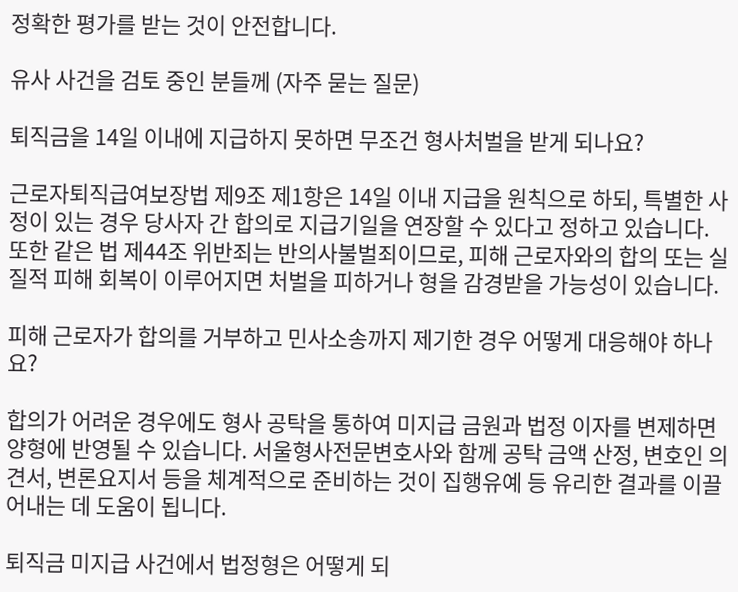정확한 평가를 받는 것이 안전합니다.

유사 사건을 검토 중인 분들께 (자주 묻는 질문)

퇴직금을 14일 이내에 지급하지 못하면 무조건 형사처벌을 받게 되나요?

근로자퇴직급여보장법 제9조 제1항은 14일 이내 지급을 원칙으로 하되, 특별한 사정이 있는 경우 당사자 간 합의로 지급기일을 연장할 수 있다고 정하고 있습니다. 또한 같은 법 제44조 위반죄는 반의사불벌죄이므로, 피해 근로자와의 합의 또는 실질적 피해 회복이 이루어지면 처벌을 피하거나 형을 감경받을 가능성이 있습니다.

피해 근로자가 합의를 거부하고 민사소송까지 제기한 경우 어떻게 대응해야 하나요?

합의가 어려운 경우에도 형사 공탁을 통하여 미지급 금원과 법정 이자를 변제하면 양형에 반영될 수 있습니다. 서울형사전문변호사와 함께 공탁 금액 산정, 변호인 의견서, 변론요지서 등을 체계적으로 준비하는 것이 집행유예 등 유리한 결과를 이끌어내는 데 도움이 됩니다.

퇴직금 미지급 사건에서 법정형은 어떻게 되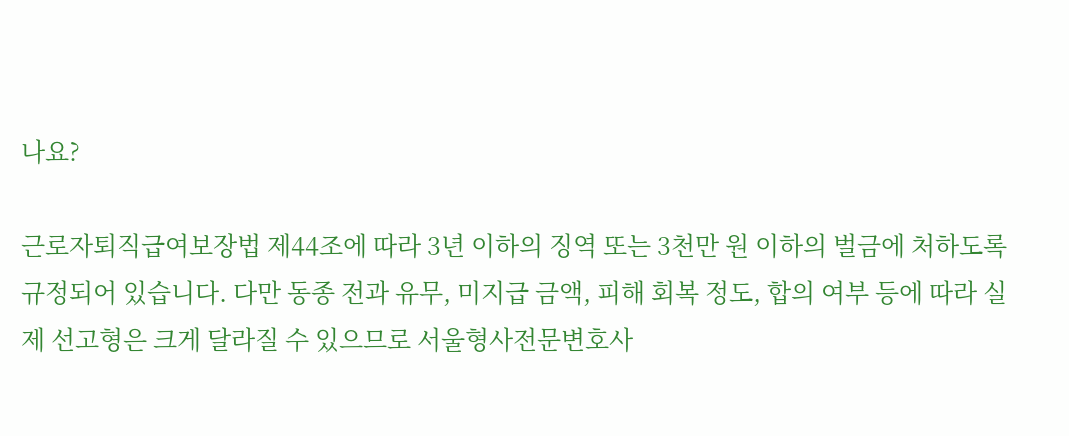나요?

근로자퇴직급여보장법 제44조에 따라 3년 이하의 징역 또는 3천만 원 이하의 벌금에 처하도록 규정되어 있습니다. 다만 동종 전과 유무, 미지급 금액, 피해 회복 정도, 합의 여부 등에 따라 실제 선고형은 크게 달라질 수 있으므로 서울형사전문변호사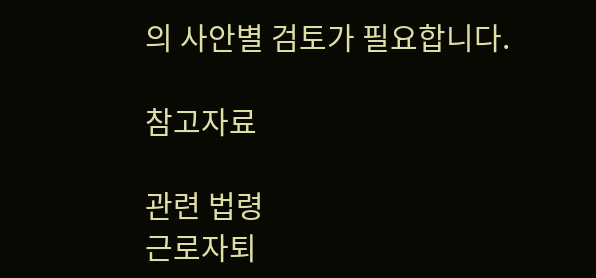의 사안별 검토가 필요합니다.

참고자료

관련 법령
근로자퇴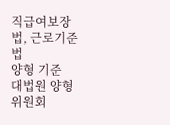직급여보장법, 근로기준법
양형 기준
대법원 양형위원회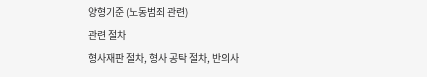양형기준 (노동범죄 관련)
관련 절차
형사재판 절차, 형사 공탁 절차, 반의사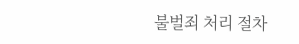불벌죄 처리 절차